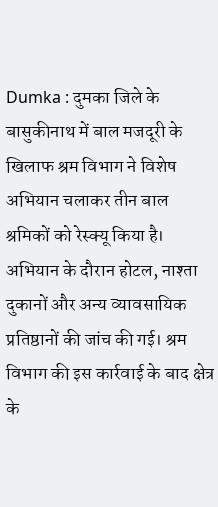Dumka : दुमका जिले के बासुकीनाथ में बाल मजदूरी के खिलाफ श्रम विभाग ने विशेष अभियान चलाकर तीन बाल श्रमिकों को रेस्क्यू किया है। अभियान के दौरान होटल, नाश्ता दुकानों और अन्य व्यावसायिक प्रतिष्ठानों की जांच की गई। श्रम विभाग की इस कार्रवाई के बाद क्षेत्र के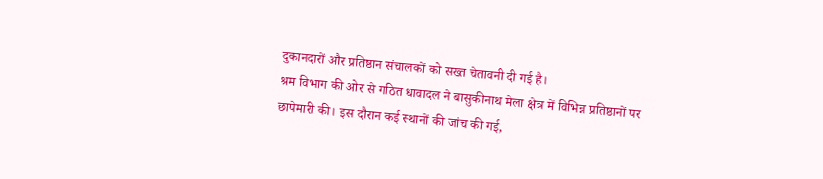दुकानदारों और प्रतिष्ठान संचालकों को सख्त चेतावनी दी गई है।
श्रम विभाग की ओर से गठित धावादल ने बासुकीनाथ मेला क्षेत्र में विभिन्न प्रतिष्ठानों पर छापेमारी की। इस दौरान कई स्थानों की जांच की गई,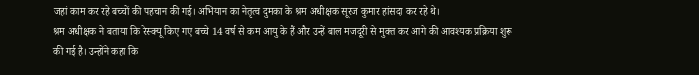जहां काम कर रहे बच्चों की पहचान की गई। अभियान का नेतृत्व दुमका के श्रम अधीक्षक सूरज कुमार हांसदा कर रहे थे।
श्रम अधीक्षक ने बताया कि रेस्क्यू किए गए बच्चे 14 वर्ष से कम आयु के हैं और उन्हें बाल मजदूरी से मुक्त कर आगे की आवश्यक प्रक्रिया शुरू की गई है। उन्होंने कहा कि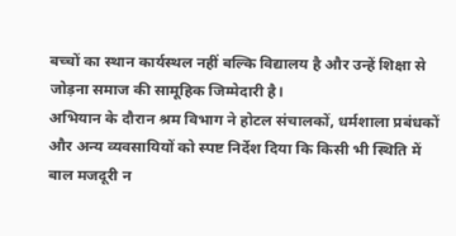बच्चों का स्थान कार्यस्थल नहीं बल्कि विद्यालय है और उन्हें शिक्षा से जोड़ना समाज की सामूहिक जिम्मेदारी है।
अभियान के दौरान श्रम विभाग ने होटल संचालकों, धर्मशाला प्रबंधकों और अन्य व्यवसायियों को स्पष्ट निर्देश दिया कि किसी भी स्थिति में बाल मजदूरी न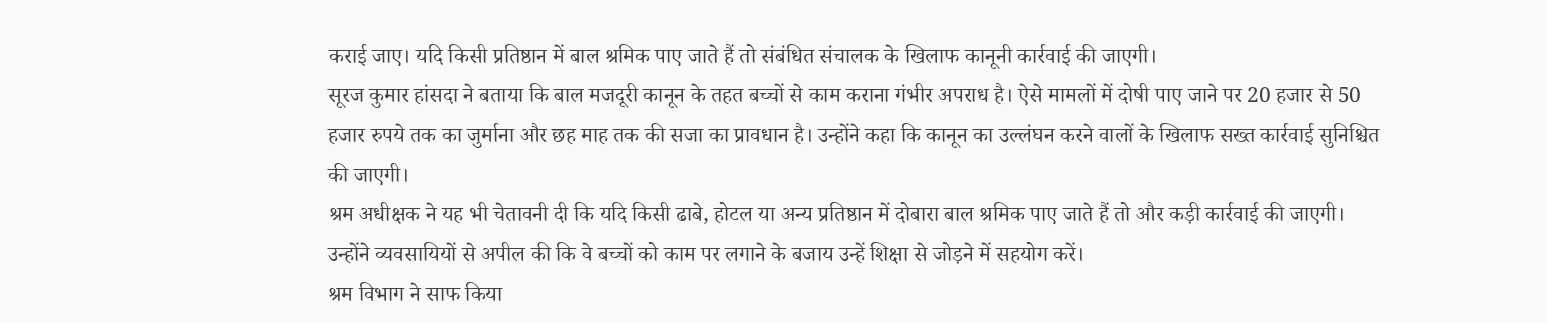कराई जाए। यदि किसी प्रतिष्ठान में बाल श्रमिक पाए जाते हैं तो संबंधित संचालक के खिलाफ कानूनी कार्रवाई की जाएगी।
सूरज कुमार हांसदा ने बताया कि बाल मजदूरी कानून के तहत बच्चों से काम कराना गंभीर अपराध है। ऐसे मामलों में दोषी पाए जाने पर 20 हजार से 50 हजार रुपये तक का जुर्माना और छह माह तक की सजा का प्रावधान है। उन्होंने कहा कि कानून का उल्लंघन करने वालों के खिलाफ सख्त कार्रवाई सुनिश्चित की जाएगी।
श्रम अधीक्षक ने यह भी चेतावनी दी कि यदि किसी ढाबे, होटल या अन्य प्रतिष्ठान में दोबारा बाल श्रमिक पाए जाते हैं तो और कड़ी कार्रवाई की जाएगी। उन्होंने व्यवसायियों से अपील की कि वे बच्चों को काम पर लगाने के बजाय उन्हें शिक्षा से जोड़ने में सहयोग करें।
श्रम विभाग ने साफ किया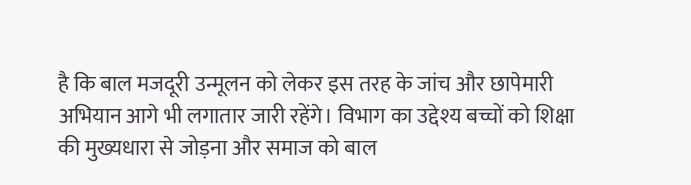है कि बाल मजदूरी उन्मूलन को लेकर इस तरह के जांच और छापेमारी अभियान आगे भी लगातार जारी रहेंगे। विभाग का उद्देश्य बच्चों को शिक्षा की मुख्यधारा से जोड़ना और समाज को बाल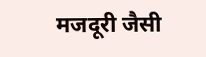मजदूरी जैसी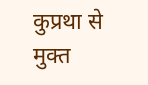कुप्रथा से मुक्त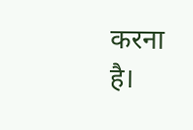करना है।